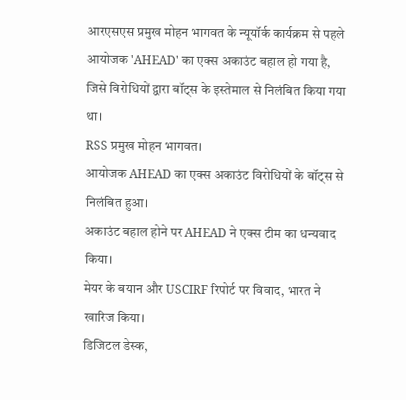आरएसएस प्रमुख मोहन भागवत के न्यूयॉर्क कार्यक्रम से पहले आयोजक 'AHEAD' का एक्स अकाउंट बहाल हो गया है, जिसे विरोधियों द्वारा बॉट्स के इस्तेमाल से निलंबित किया गया था।
RSS प्रमुख मोहन भागवत।
आयोजक AHEAD का एक्स अकाउंट विरोधियों के बॉट्स से निलंबित हुआ।
अकाउंट बहाल होने पर AHEAD ने एक्स टीम का धन्यवाद किया।
मेयर के बयान और USCIRF रिपोर्ट पर विवाद, भारत ने खारिज किया।
डिजिटल डेस्क,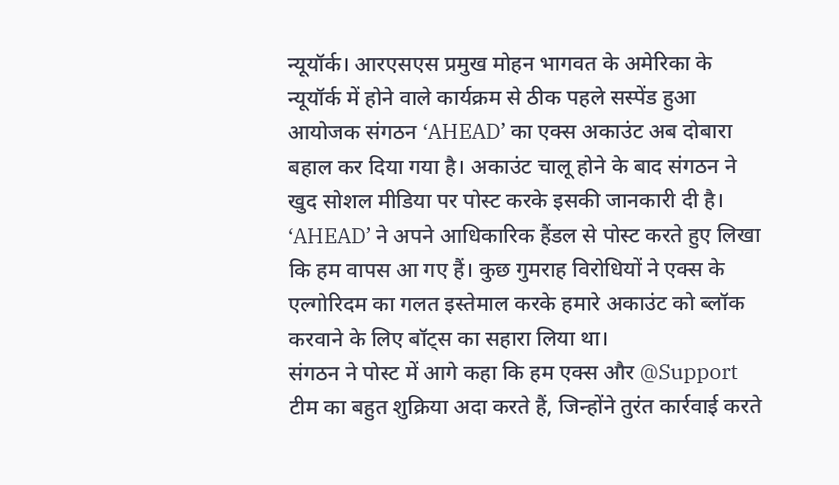न्यूयॉर्क। आरएसएस प्रमुख मोहन भागवत के अमेरिका के न्यूयॉर्क में होने वाले कार्यक्रम से ठीक पहले सस्पेंड हुआ आयोजक संगठन ‘AHEAD’ का एक्स अकाउंट अब दोबारा बहाल कर दिया गया है। अकाउंट चालू होने के बाद संगठन ने खुद सोशल मीडिया पर पोस्ट करके इसकी जानकारी दी है।
‘AHEAD’ ने अपने आधिकारिक हैंडल से पोस्ट करते हुए लिखा कि हम वापस आ गए हैं। कुछ गुमराह विरोधियों ने एक्स के एल्गोरिदम का गलत इस्तेमाल करके हमारे अकाउंट को ब्लॉक करवाने के लिए बॉट्स का सहारा लिया था।
संगठन ने पोस्ट में आगे कहा कि हम एक्स और @Support टीम का बहुत शुक्रिया अदा करते हैं, जिन्होंने तुरंत कार्रवाई करते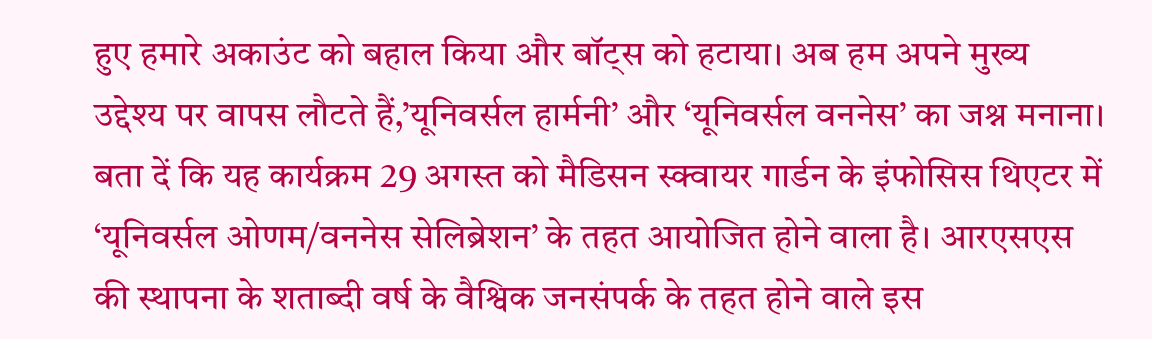हुए हमारे अकाउंट को बहाल किया और बॉट्स को हटाया। अब हम अपने मुख्य उद्देश्य पर वापस लौटते हैं,’यूनिवर्सल हार्मनी’ और ‘यूनिवर्सल वननेस’ का जश्न मनाना।
बता दें कि यह कार्यक्रम 29 अगस्त को मैडिसन स्क्वायर गार्डन के इंफोसिस थिएटर में ‘यूनिवर्सल ओणम/वननेस सेलिब्रेशन’ के तहत आयोजित होने वाला है। आरएसएस की स्थापना के शताब्दी वर्ष के वैश्विक जनसंपर्क के तहत होने वाले इस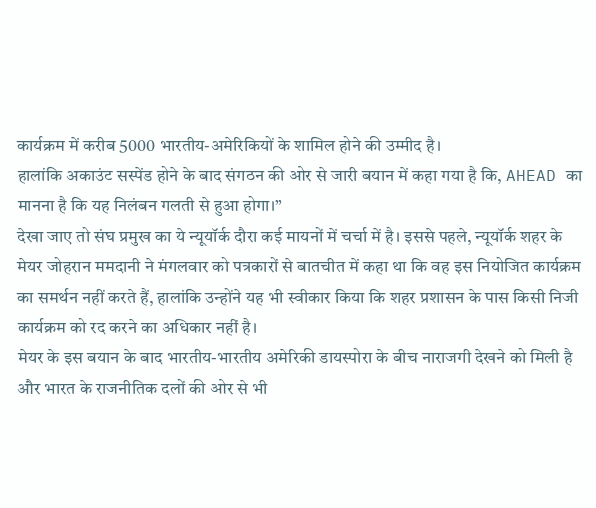कार्यक्रम में करीब 5000 भारतीय-अमेरिकियों के शामिल होने की उम्मीद है।
हालांकि अकाउंट सस्पेंड होने के बाद संगठन की ओर से जारी बयान में कहा गया है कि, AHEAD का मानना है कि यह निलंबन गलती से हुआ होगा।”
देखा जाए तो संघ प्रमुख का ये न्यूयॉर्क दौरा कई मायनों में चर्चा में है। इससे पहले, न्यूयॉर्क शहर के मेयर जोहरान ममदानी ने मंगलवार को पत्रकारों से बातचीत में कहा था कि वह इस नियोजित कार्यक्रम का समर्थन नहीं करते हैं, हालांकि उन्होंने यह भी स्वीकार किया कि शहर प्रशासन के पास किसी निजी कार्यक्रम को रद करने का अधिकार नहीं है।
मेयर के इस बयान के बाद भारतीय-भारतीय अमेरिकी डायस्पोरा के बीच नाराजगी देखने को मिली है और भारत के राजनीतिक दलों की ओर से भी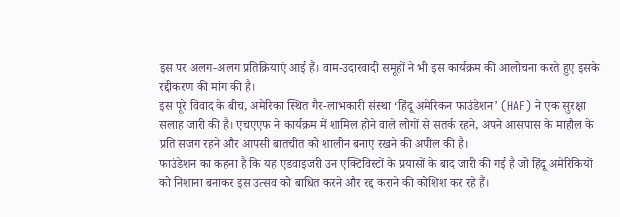इस पर अलग-अलग प्रतिक्रियाएं आई हैं। वाम-उदारवादी समूहों ने भी इस कार्यक्रम की आलोचना करते हुए इसके रद्दीकरण की मांग की है।
इस पूरे विवाद के बीच, अमेरिका स्थित गैर-लाभकारी संस्था ‘हिंदू अमेरिकन फाउंडेशन’ (HAF) ने एक सुरक्षा सलाह जारी की है। एचएएफ ने कार्यक्रम में शामिल होने वाले लोगों से सतर्क रहने, अपने आसपास के माहौल के प्रति सजग रहने और आपसी बातचीत को शालीन बनाए रखने की अपील की है।
फाउंडेशन का कहना है कि यह एडवाइजरी उन एक्टिविस्टों के प्रयासों के बाद जारी की गई है जो हिंदू अमेरिकियों को निशाना बनाकर इस उत्सव को बाधित करने और रद्द कराने की कोशिश कर रहे हैं।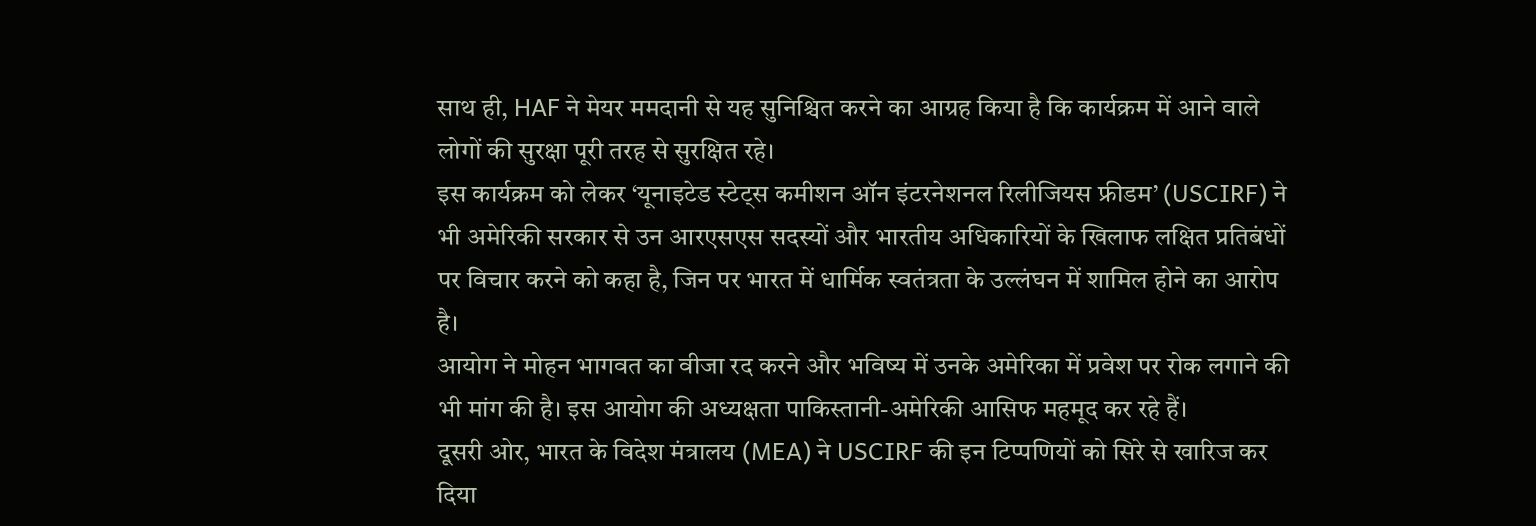साथ ही, HAF ने मेयर ममदानी से यह सुनिश्चित करने का आग्रह किया है कि कार्यक्रम में आने वाले लोगों की सुरक्षा पूरी तरह से सुरक्षित रहे।
इस कार्यक्रम को लेकर ‘यूनाइटेड स्टेट्स कमीशन ऑन इंटरनेशनल रिलीजियस फ्रीडम’ (USCIRF) ने भी अमेरिकी सरकार से उन आरएसएस सदस्यों और भारतीय अधिकारियों के खिलाफ लक्षित प्रतिबंधों पर विचार करने को कहा है, जिन पर भारत में धार्मिक स्वतंत्रता के उल्लंघन में शामिल होने का आरोप है।
आयोग ने मोहन भागवत का वीजा रद करने और भविष्य में उनके अमेरिका में प्रवेश पर रोक लगाने की भी मांग की है। इस आयोग की अध्यक्षता पाकिस्तानी-अमेरिकी आसिफ महमूद कर रहे हैं।
दूसरी ओर, भारत के विदेश मंत्रालय (MEA) ने USCIRF की इन टिप्पणियों को सिरे से खारिज कर दिया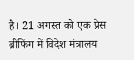है। 21 अगस्त को एक प्रेस ब्रीफिंग में विदेश मंत्रालय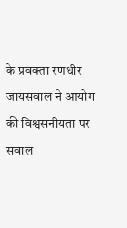के प्रवक्ता रणधीर जायसवाल ने आयोग की विश्वसनीयता पर सवाल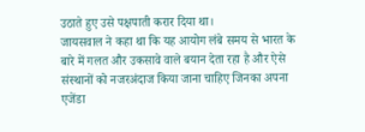उठाते हुए उसे पक्षपाती करार दिया था।
जायसवाल ने कहा था कि यह आयोग लंबे समय से भारत के बारे में गलत और उकसावे वाले बयान देता रहा है और ऐसे संस्थानों को नजरअंदाज किया जाना चाहिए जिनका अपना एजेंडा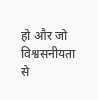हो और जो विश्वसनीयता से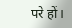परे हों।